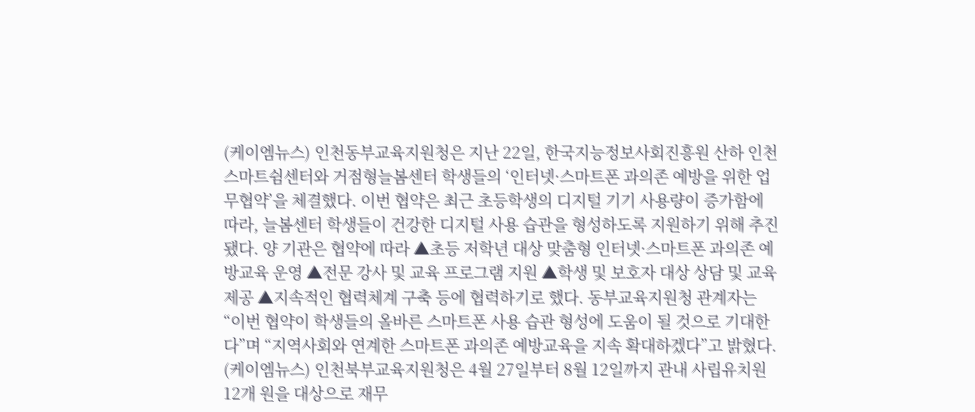(케이엠뉴스) 인천동부교육지원청은 지난 22일, 한국지능정보사회진흥원 산하 인천스마트쉼센터와 거점형늘봄센터 학생들의 ‘인터넷·스마트폰 과의존 예방을 위한 업무협약’을 체결했다. 이번 협약은 최근 초등학생의 디지털 기기 사용량이 증가함에 따라, 늘봄센터 학생들이 건강한 디지털 사용 습관을 형성하도록 지원하기 위해 추진됐다. 양 기관은 협약에 따라 ▲초등 저학년 대상 맞춤형 인터넷·스마트폰 과의존 예방교육 운영 ▲전문 강사 및 교육 프로그램 지원 ▲학생 및 보호자 대상 상담 및 교육 제공 ▲지속적인 협력체계 구축 등에 협력하기로 했다. 동부교육지원청 관계자는 “이번 협약이 학생들의 올바른 스마트폰 사용 습관 형성에 도움이 될 것으로 기대한다”며 “지역사회와 연계한 스마트폰 과의존 예방교육을 지속 확대하겠다”고 밝혔다.
(케이엠뉴스) 인천북부교육지원청은 4월 27일부터 8월 12일까지 관내 사립유치원 12개 원을 대상으로 재무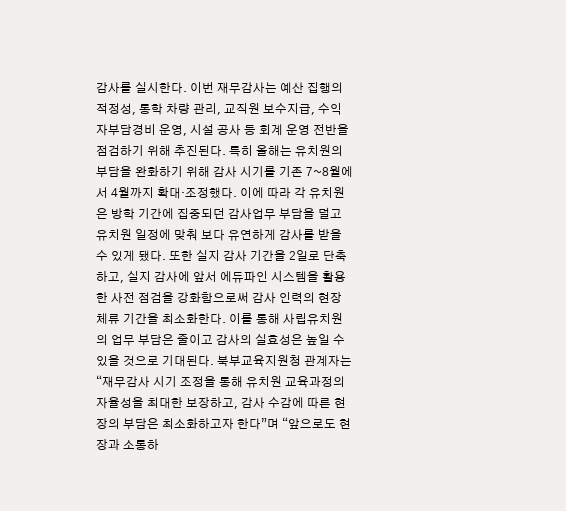감사를 실시한다. 이번 재무감사는 예산 집행의 적정성, 통학 차량 관리, 교직원 보수지급, 수익자부담경비 운영, 시설 공사 등 회계 운영 전반을 점검하기 위해 추진된다. 특히 올해는 유치원의 부담을 완화하기 위해 감사 시기를 기존 7~8월에서 4월까지 확대·조정했다. 이에 따라 각 유치원은 방학 기간에 집중되던 감사업무 부담을 덜고 유치원 일정에 맞춰 보다 유연하게 감사를 받을 수 있게 됐다. 또한 실지 감사 기간을 2일로 단축하고, 실지 감사에 앞서 에듀파인 시스템을 활용한 사전 점검을 강화함으로써 감사 인력의 현장 체류 기간을 최소화한다. 이를 통해 사립유치원의 업무 부담은 줄이고 감사의 실효성은 높일 수 있을 것으로 기대된다. 북부교육지원청 관계자는 “재무감사 시기 조정을 통해 유치원 교육과정의 자율성을 최대한 보장하고, 감사 수감에 따른 현장의 부담은 최소화하고자 한다”며 “앞으로도 현장과 소통하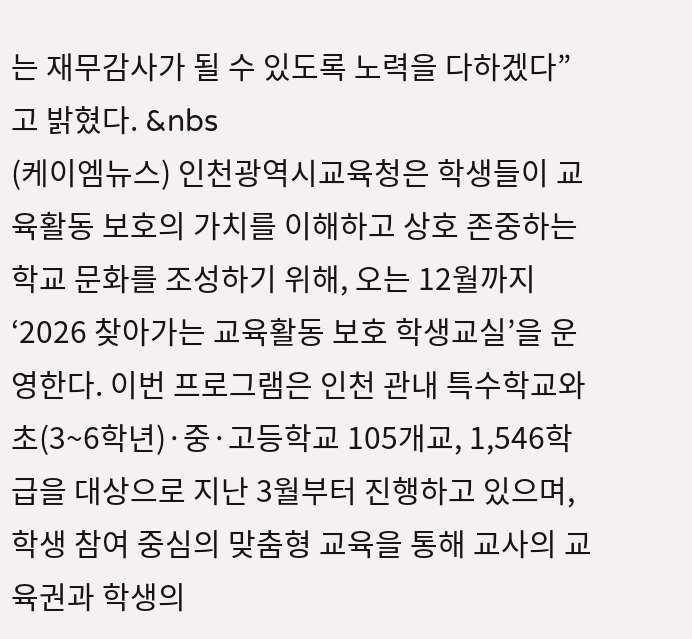는 재무감사가 될 수 있도록 노력을 다하겠다”고 밝혔다. &nbs
(케이엠뉴스) 인천광역시교육청은 학생들이 교육활동 보호의 가치를 이해하고 상호 존중하는 학교 문화를 조성하기 위해, 오는 12월까지 ‘2026 찾아가는 교육활동 보호 학생교실’을 운영한다. 이번 프로그램은 인천 관내 특수학교와 초(3~6학년)·중·고등학교 105개교, 1,546학급을 대상으로 지난 3월부터 진행하고 있으며, 학생 참여 중심의 맞춤형 교육을 통해 교사의 교육권과 학생의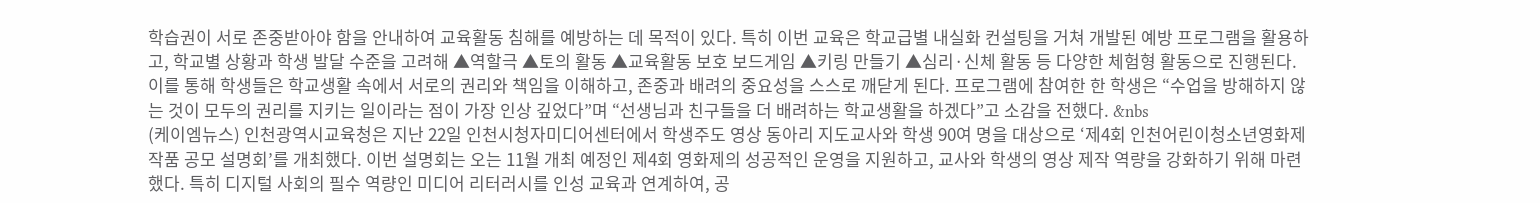학습권이 서로 존중받아야 함을 안내하여 교육활동 침해를 예방하는 데 목적이 있다. 특히 이번 교육은 학교급별 내실화 컨설팅을 거쳐 개발된 예방 프로그램을 활용하고, 학교별 상황과 학생 발달 수준을 고려해 ▲역할극 ▲토의 활동 ▲교육활동 보호 보드게임 ▲키링 만들기 ▲심리·신체 활동 등 다양한 체험형 활동으로 진행된다. 이를 통해 학생들은 학교생활 속에서 서로의 권리와 책임을 이해하고, 존중과 배려의 중요성을 스스로 깨닫게 된다. 프로그램에 참여한 한 학생은 “수업을 방해하지 않는 것이 모두의 권리를 지키는 일이라는 점이 가장 인상 깊었다”며 “선생님과 친구들을 더 배려하는 학교생활을 하겠다”고 소감을 전했다. &nbs
(케이엠뉴스) 인천광역시교육청은 지난 22일 인천시청자미디어센터에서 학생주도 영상 동아리 지도교사와 학생 90여 명을 대상으로 ‘제4회 인천어린이청소년영화제 작품 공모 설명회’를 개최했다. 이번 설명회는 오는 11월 개최 예정인 제4회 영화제의 성공적인 운영을 지원하고, 교사와 학생의 영상 제작 역량을 강화하기 위해 마련했다. 특히 디지털 사회의 필수 역량인 미디어 리터러시를 인성 교육과 연계하여, 공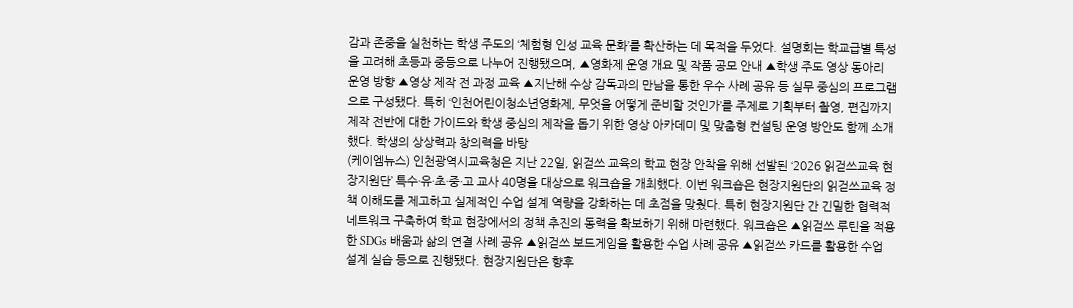감과 존중을 실천하는 학생 주도의 ‘체험형 인성 교육 문화’를 확산하는 데 목적을 두었다. 설명회는 학교급별 특성을 고려해 초등과 중등으로 나누어 진행됐으며, ▲영화제 운영 개요 및 작품 공모 안내 ▲학생 주도 영상 동아리 운영 방향 ▲영상 제작 전 과정 교육 ▲지난해 수상 감독과의 만남을 통한 우수 사례 공유 등 실무 중심의 프로그램으로 구성됐다. 특히 ‘인천어린이청소년영화제, 무엇을 어떻게 준비할 것인가’를 주제로 기획부터 촬영, 편집까지 제작 전반에 대한 가이드와 학생 중심의 제작을 돕기 위한 영상 아카데미 및 맞춤형 컨설팅 운영 방안도 함께 소개했다. 학생의 상상력과 창의력을 바탕
(케이엠뉴스) 인천광역시교육청은 지난 22일, 읽걷쓰 교육의 학교 현장 안착을 위해 선발된 ‘2026 읽걷쓰교육 현장지원단’ 특수·유·초·중·고 교사 40명을 대상으로 워크숍을 개최했다. 이번 워크숍은 현장지원단의 읽걷쓰교육 정책 이해도를 제고하고 실제적인 수업 설계 역량을 강화하는 데 초점을 맞췄다. 특히 현장지원단 간 긴밀한 협력적 네트워크 구축하여 학교 현장에서의 정책 추진의 동력을 확보하기 위해 마련했다. 워크숍은 ▲읽걷쓰 루틴을 적용한 SDGs 배움과 삶의 연결 사례 공유 ▲읽걷쓰 보드게임을 활용한 수업 사례 공유 ▲읽걷쓰 카드를 활용한 수업 설계 실습 등으로 진행됐다. 현장지원단은 향후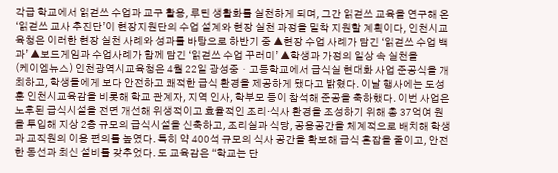각급 학교에서 읽걷쓰 수업과 교구 활용, 루틴 생활화를 실천하게 되며, 그간 읽걷쓰 교육을 연구해 온 ‘읽걷쓰 교사 추진단’이 현장지원단의 수업 설계와 현장 실천 과정을 밀착 지원할 계획이다, 인천시교육청은 이러한 현장 실천 사례와 성과를 바탕으로 하반기 중 ▲현장 수업 사례가 담긴 ‘읽걷쓰 수업 백과’ ▲보드게임과 수업사례가 함께 담긴 ‘읽걷쓰 수업 꾸러미’ ▲학생과 가정의 일상 속 실천을
(케이엠뉴스) 인천광역시교육청은 4월 22일 광성중・고등학교에서 급식실 현대화 사업 준공식을 개최하고, 학생들에게 보다 안전하고 쾌적한 급식 환경을 제공하게 됐다고 밝혔다. 이날 행사에는 도성훈 인천시교육감을 비롯해 학교 관계자, 지역 인사, 학부모 등이 참석해 준공을 축하했다. 이번 사업은 노후된 급식시설을 전면 개선해 위생적이고 효율적인 조리·식사 환경을 조성하기 위해 총 37억여 원을 투입해 지상 2층 규모의 급식시설을 신축하고, 조리실과 식당, 공용공간을 체계적으로 배치해 학생과 교직원의 이용 편의를 높였다. 특히 약 400석 규모의 식사 공간을 확보해 급식 혼잡을 줄이고, 안전한 동선과 최신 설비를 갖추었다. 도 교육감은 “학교는 단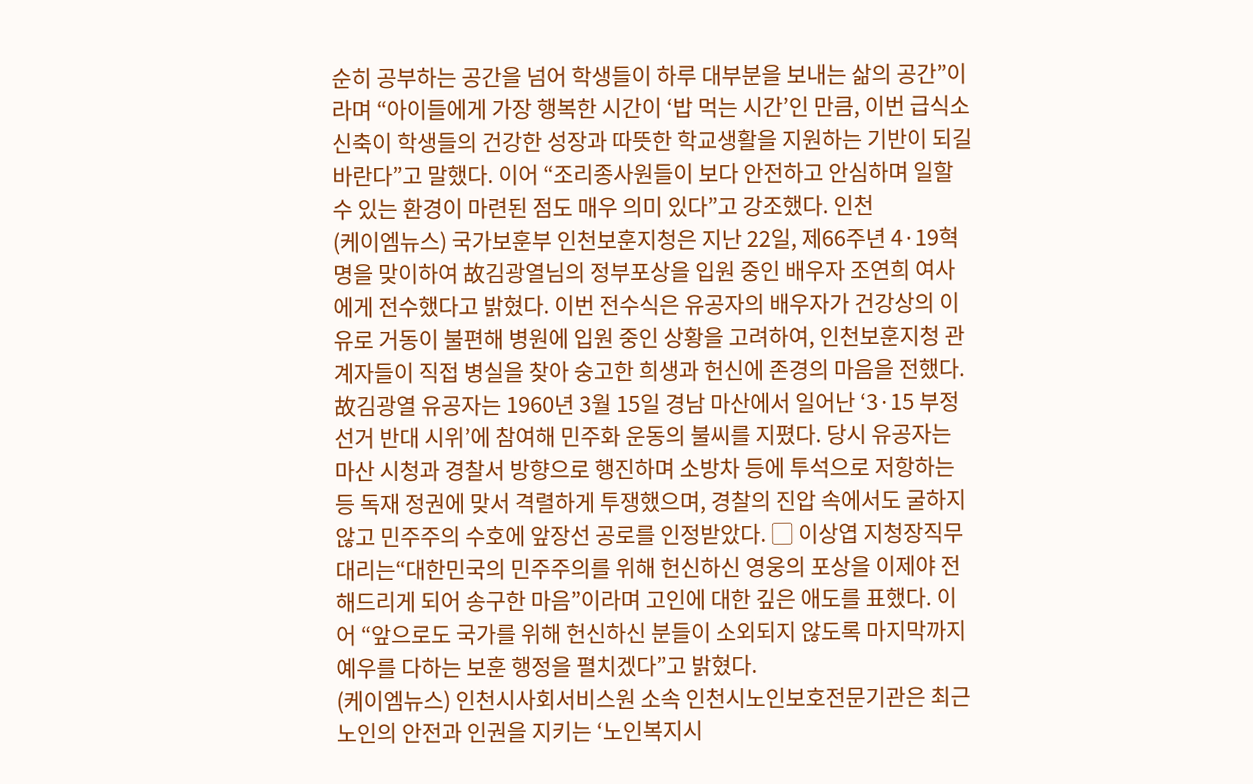순히 공부하는 공간을 넘어 학생들이 하루 대부분을 보내는 삶의 공간”이라며 “아이들에게 가장 행복한 시간이 ‘밥 먹는 시간’인 만큼, 이번 급식소 신축이 학생들의 건강한 성장과 따뜻한 학교생활을 지원하는 기반이 되길 바란다”고 말했다. 이어 “조리종사원들이 보다 안전하고 안심하며 일할 수 있는 환경이 마련된 점도 매우 의미 있다”고 강조했다. 인천
(케이엠뉴스) 국가보훈부 인천보훈지청은 지난 22일, 제66주년 4·19혁명을 맞이하여 故김광열님의 정부포상을 입원 중인 배우자 조연희 여사에게 전수했다고 밝혔다. 이번 전수식은 유공자의 배우자가 건강상의 이유로 거동이 불편해 병원에 입원 중인 상황을 고려하여, 인천보훈지청 관계자들이 직접 병실을 찾아 숭고한 희생과 헌신에 존경의 마음을 전했다. 故김광열 유공자는 1960년 3월 15일 경남 마산에서 일어난 ‘3·15 부정선거 반대 시위’에 참여해 민주화 운동의 불씨를 지폈다. 당시 유공자는 마산 시청과 경찰서 방향으로 행진하며 소방차 등에 투석으로 저항하는 등 독재 정권에 맞서 격렬하게 투쟁했으며, 경찰의 진압 속에서도 굴하지 않고 민주주의 수호에 앞장선 공로를 인정받았다. ▢ 이상엽 지청장직무대리는“대한민국의 민주주의를 위해 헌신하신 영웅의 포상을 이제야 전해드리게 되어 송구한 마음”이라며 고인에 대한 깊은 애도를 표했다. 이어 “앞으로도 국가를 위해 헌신하신 분들이 소외되지 않도록 마지막까지 예우를 다하는 보훈 행정을 펼치겠다”고 밝혔다.
(케이엠뉴스) 인천시사회서비스원 소속 인천시노인보호전문기관은 최근 노인의 안전과 인권을 지키는 ‘노인복지시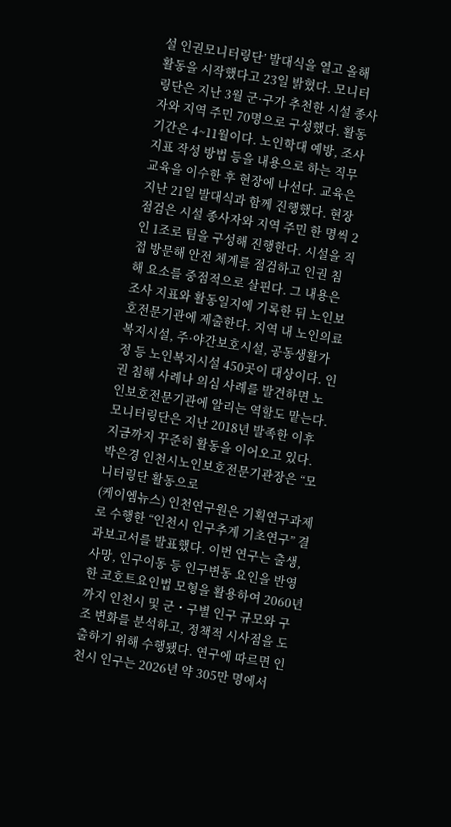설 인권모니터링단’ 발대식을 열고 올해 활동을 시작했다고 23일 밝혔다. 모니터링단은 지난 3월 군·구가 추천한 시설 종사자와 지역 주민 70명으로 구성했다. 활동기간은 4~11월이다. 노인학대 예방, 조사 지표 작성 방법 등을 내용으로 하는 직무교육을 이수한 후 현장에 나선다. 교육은 지난 21일 발대식과 함께 진행했다. 현장 점검은 시설 종사자와 지역 주민 한 명씩 2인 1조로 팀을 구성해 진행한다. 시설을 직접 방문해 안전 체계를 점검하고 인권 침해 요소를 중점적으로 살핀다. 그 내용은 조사 지표와 활동일지에 기록한 뒤 노인보호전문기관에 제출한다. 지역 내 노인의료복지시설, 주·야간보호시설, 공동생활가정 등 노인복지시설 450곳이 대상이다. 인권 침해 사례나 의심 사례를 발견하면 노인보호전문기관에 알리는 역할도 맡는다. 모니터링단은 지난 2018년 발족한 이후 지금까지 꾸준히 활동을 이어오고 있다. 박은경 인천시노인보호전문기관장은 “모니터링단 활동으로
(케이엠뉴스) 인천연구원은 기획연구과제로 수행한 “인천시 인구추계 기초연구” 결과보고서를 발표했다. 이번 연구는 출생, 사망, 인구이동 등 인구변동 요인을 반영한 코호트요인법 모형을 활용하여 2060년까지 인천시 및 군・구별 인구 규모와 구조 변화를 분석하고, 정책적 시사점을 도출하기 위해 수행됐다. 연구에 따르면 인천시 인구는 2026년 약 305만 명에서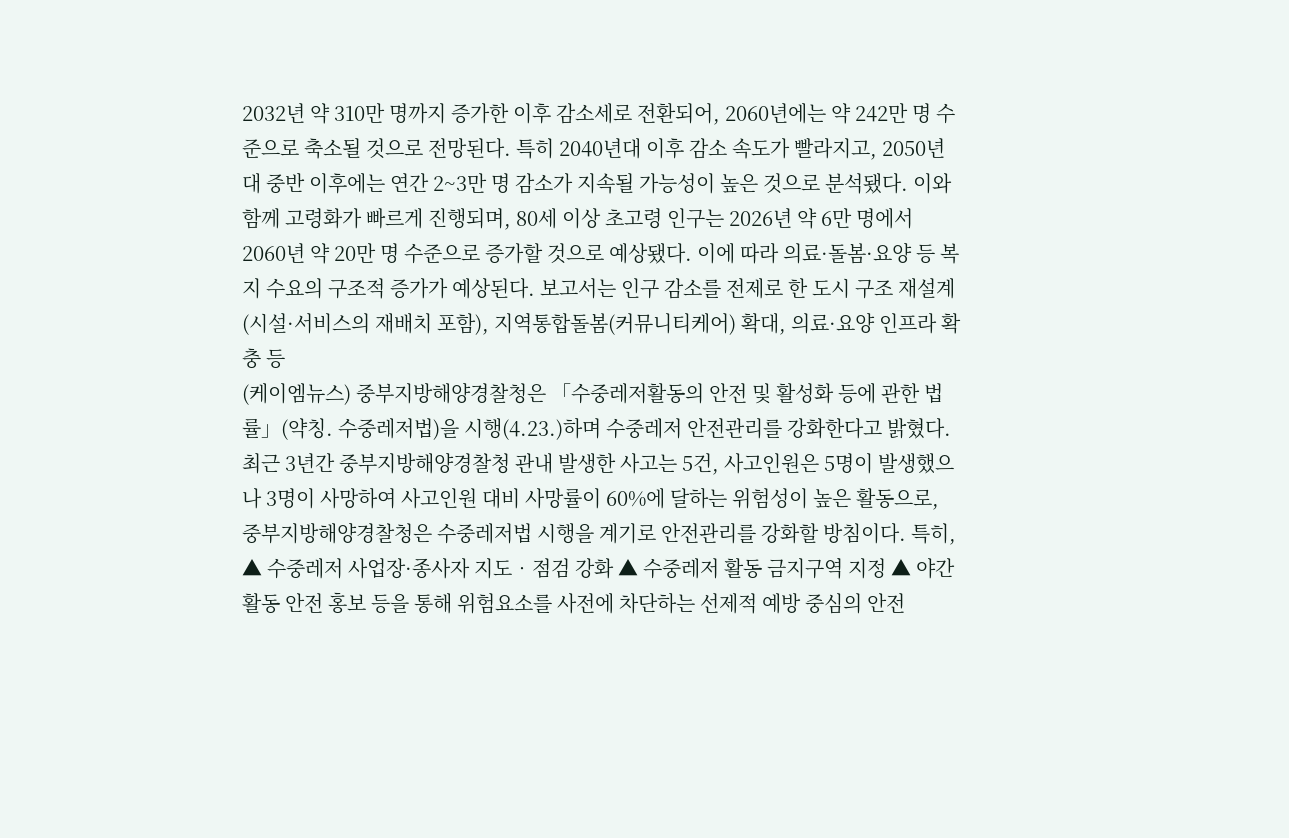2032년 약 310만 명까지 증가한 이후 감소세로 전환되어, 2060년에는 약 242만 명 수준으로 축소될 것으로 전망된다. 특히 2040년대 이후 감소 속도가 빨라지고, 2050년대 중반 이후에는 연간 2~3만 명 감소가 지속될 가능성이 높은 것으로 분석됐다. 이와 함께 고령화가 빠르게 진행되며, 80세 이상 초고령 인구는 2026년 약 6만 명에서 2060년 약 20만 명 수준으로 증가할 것으로 예상됐다. 이에 따라 의료·돌봄·요양 등 복지 수요의 구조적 증가가 예상된다. 보고서는 인구 감소를 전제로 한 도시 구조 재설계(시설·서비스의 재배치 포함), 지역통합돌봄(커뮤니티케어) 확대, 의료·요양 인프라 확충 등
(케이엠뉴스) 중부지방해양경찰청은 「수중레저활동의 안전 및 활성화 등에 관한 법률」(약칭. 수중레저법)을 시행(4.23.)하며 수중레저 안전관리를 강화한다고 밝혔다. 최근 3년간 중부지방해양경찰청 관내 발생한 사고는 5건, 사고인원은 5명이 발생했으나 3명이 사망하여 사고인원 대비 사망률이 60%에 달하는 위험성이 높은 활동으로, 중부지방해양경찰청은 수중레저법 시행을 계기로 안전관리를 강화할 방침이다. 특히, ▲ 수중레저 사업장·종사자 지도‧점검 강화 ▲ 수중레저 활동 금지구역 지정 ▲ 야간활동 안전 홍보 등을 통해 위험요소를 사전에 차단하는 선제적 예방 중심의 안전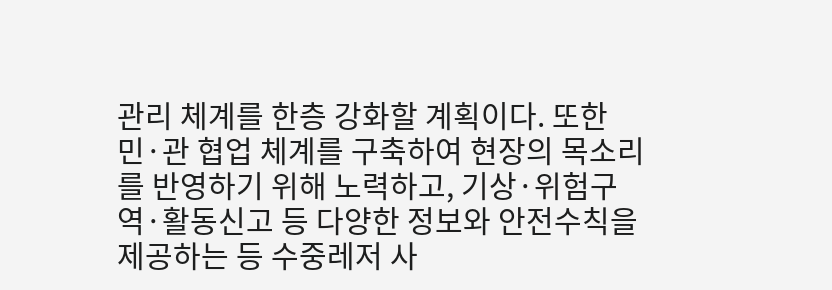관리 체계를 한층 강화할 계획이다. 또한 민·관 협업 체계를 구축하여 현장의 목소리를 반영하기 위해 노력하고, 기상·위험구역·활동신고 등 다양한 정보와 안전수칙을 제공하는 등 수중레저 사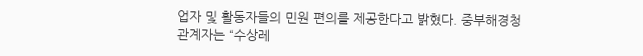업자 및 활동자들의 민원 편의를 제공한다고 밝혔다. 중부해경청 관계자는 “수상레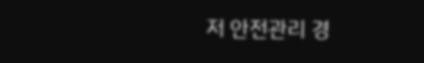저 안전관리 경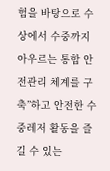험을 바탕으로 수상에서 수중까지 아우르는 통합 안전관리 체계를 구축”하고 안전한 수중레저 활동을 즐길 수 있는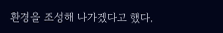환경을 조성해 나가겠다고 했다.